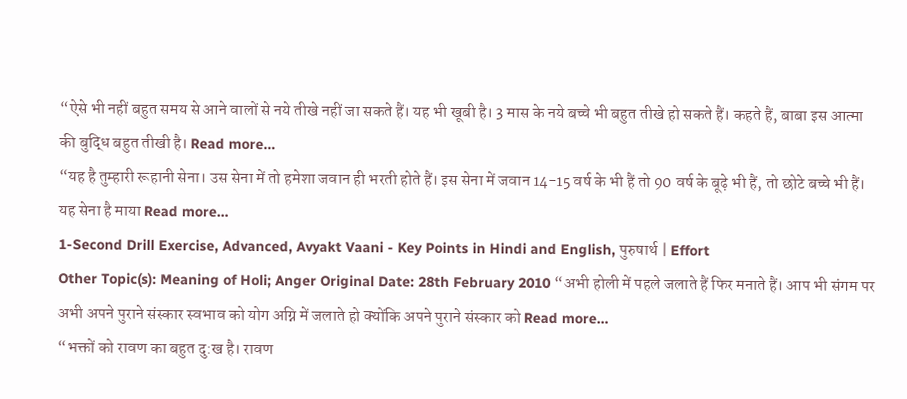“ऐसे भी नहीं बहुत समय से आने वालों से नये तीखे नहीं जा सकते हैं। यह भी खूबी है। 3 मास के नये बच्चे भी बहुत तीखे हो सकते हैं। कहते हैं, बाबा इस आत्मा की बुद्धि बहुत तीखी है। Read more…
“यह है तुम्हारी रूहानी सेना। उस सेना में तो हमेशा जवान ही भरती होते हैं। इस सेना में जवान 14-15 वर्ष के भी हैं तो 90 वर्ष के बूढ़े भी हैं, तो छोटे बच्चे भी हैं। यह सेना है माया Read more…
1-Second Drill Exercise, Advanced, Avyakt Vaani - Key Points in Hindi and English, पुरुषार्थ | Effort
Other Topic(s): Meaning of Holi; Anger Original Date: 28th February 2010 “अभी होली में पहले जलाते हैं फिर मनाते हैं। आप भी संगम पर अभी अपने पुराने संस्कार स्वभाव को योग अग्नि में जलाते हो क्योंकि अपने पुराने संस्कार को Read more…
“भक्तों को रावण का बहुत दु:ख है। रावण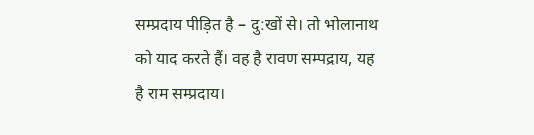सम्प्रदाय पीड़ित है – दु:खों से। तो भोलानाथ को याद करते हैं। वह है रावण सम्पद्राय, यह है राम सम्प्रदाय।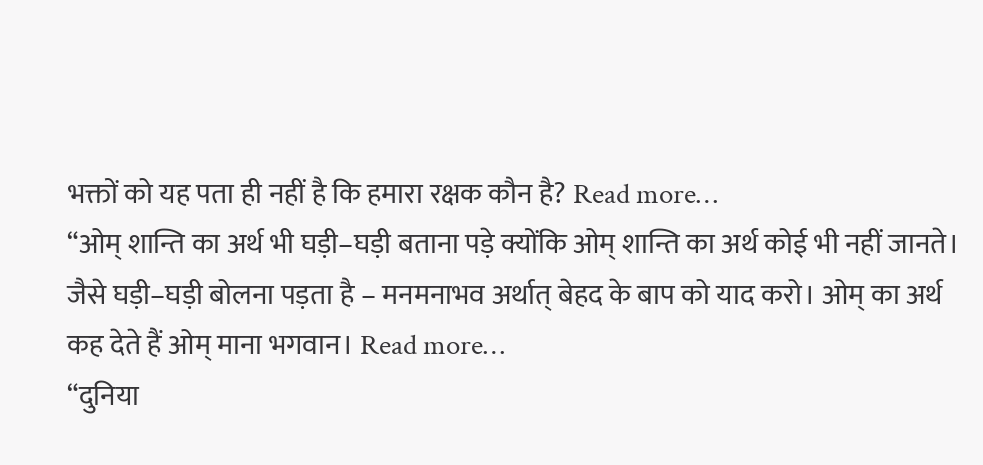भक्तों को यह पता ही नहीं है कि हमारा रक्षक कौन है? Read more…
“ओम् शान्ति का अर्थ भी घड़ी–घड़ी बताना पड़े क्योंकि ओम् शान्ति का अर्थ कोई भी नहीं जानते। जैसे घड़ी–घड़ी बोलना पड़ता है – मनमनाभव अर्थात् बेहद के बाप को याद करो। ओम् का अर्थ कह देते हैं ओम् माना भगवान। Read more…
“दुनिया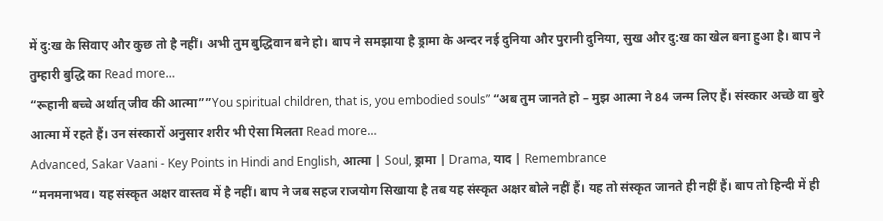में दु:ख के सिवाए और कुछ तो है नहीं। अभी तुम बुद्धिवान बने हो। बाप ने समझाया है ड्रामा के अन्दर नई दुनिया और पुरानी दुनिया, सुख और दु:ख का खेल बना हुआ है। बाप ने तुम्हारी बुद्धि का Read more…
“रूहानी बच्चे अर्थात् जीव की आत्मा””You spiritual children, that is, you embodied souls” “अब तुम जानते हो – मुझ आत्मा ने 84 जन्म लिए हैं। संस्कार अच्छे वा बुरे आत्मा में रहते हैं। उन संस्कारों अनुसार शरीर भी ऐसा मिलता Read more…
Advanced, Sakar Vaani - Key Points in Hindi and English, आत्मा | Soul, ड्रामा | Drama, याद | Remembrance
“मनमनाभव। यह संस्कृत अक्षर वास्तव में है नहीं। बाप ने जब सहज राजयोग सिखाया है तब यह संस्कृत अक्षर बोले नहीं हैं। यह तो संस्कृत जानते ही नहीं हैं। बाप तो हिन्दी में ही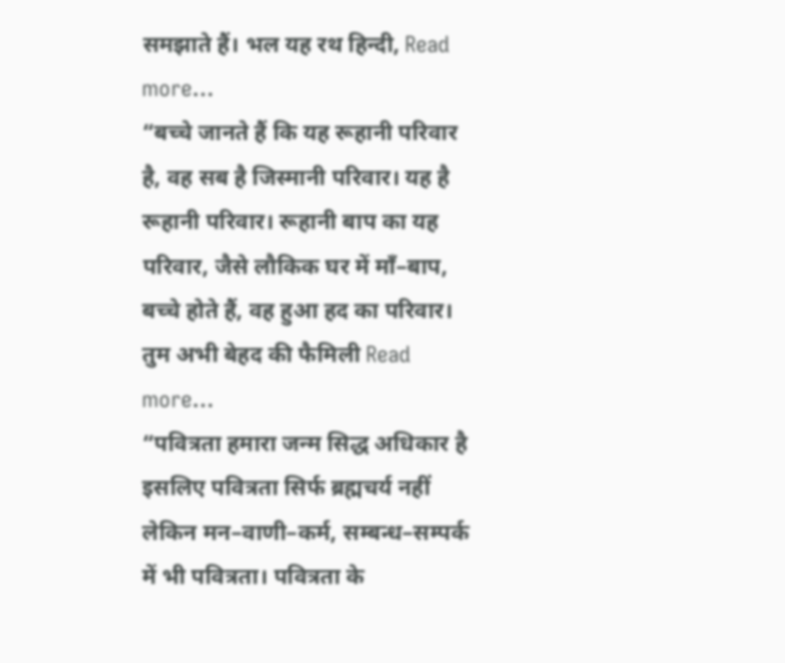समझाते हैं। भल यह रथ हिन्दी, Read more…
“बच्चे जानते हैं कि यह रूहानी परिवार है, वह सब है जिस्मानी परिवार। यह है रूहानी परिवार। रूहानी बाप का यह परिवार, जैसे लौकिक घर में माँ–बाप, बच्चे होते हैं, वह हुआ हद का परिवार। तुम अभी बेहद की फैमिली Read more…
“पवित्रता हमारा जन्म सिद्ध अधिकार है इसलिए पवित्रता सिर्फ ब्रह्मचर्य नहीं लेकिन मन–वाणी–कर्म, सम्बन्ध–सम्पर्क में भी पवित्रता। पवित्रता के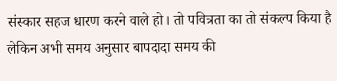संस्कार सहज धारण करने वाले हो। तो पवित्रता का तो संकल्प किया है लेकिन अभी समय अनुसार बापदादा समय की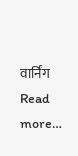वार्निंग Read more…